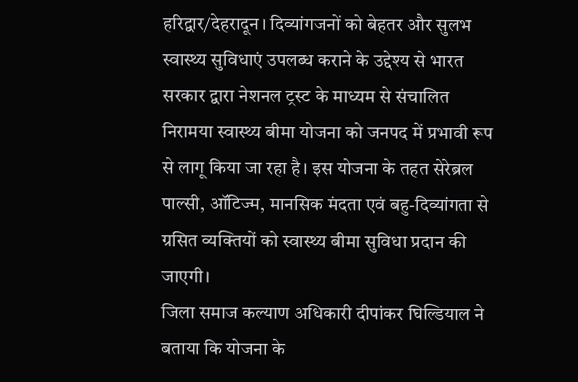हरिद्वार/देहरादून। दिव्यांगजनों को बेहतर और सुलभ स्वास्थ्य सुविधाएं उपलब्ध कराने के उद्देश्य से भारत सरकार द्वारा नेशनल ट्रस्ट के माध्यम से संचालित निरामया स्वास्थ्य बीमा योजना को जनपद में प्रभावी रूप से लागू किया जा रहा है। इस योजना के तहत सेरेब्रल पाल्सी, ऑटिज्म, मानसिक मंदता एवं बहु-दिव्यांगता से ग्रसित व्यक्तियों को स्वास्थ्य बीमा सुविधा प्रदान की जाएगी।
जिला समाज कल्याण अधिकारी दीपांकर घिल्डियाल ने बताया कि योजना के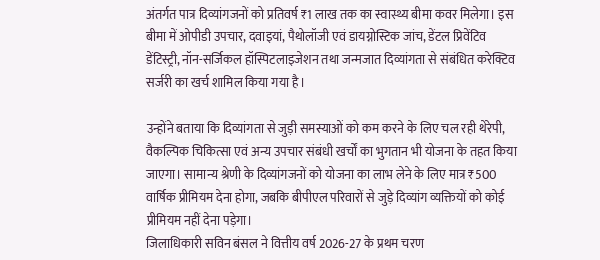अंतर्गत पात्र दिव्यांगजनों को प्रतिवर्ष ₹1 लाख तक का स्वास्थ्य बीमा कवर मिलेगा। इस बीमा में ओपीडी उपचार, दवाइयां, पैथोलॉजी एवं डायग्नोस्टिक जांच, डेंटल प्रिवेंटिव डेंटिस्ट्री, नॉन-सर्जिकल हॉस्पिटलाइजेशन तथा जन्मजात दिव्यांगता से संबंधित करेक्टिव सर्जरी का खर्च शामिल किया गया है।

उन्होंने बताया कि दिव्यांगता से जुड़ी समस्याओं को कम करने के लिए चल रही थेरेपी, वैकल्पिक चिकित्सा एवं अन्य उपचार संबंधी खर्चों का भुगतान भी योजना के तहत किया जाएगा। सामान्य श्रेणी के दिव्यांगजनों को योजना का लाभ लेने के लिए मात्र ₹500 वार्षिक प्रीमियम देना होगा, जबकि बीपीएल परिवारों से जुड़े दिव्यांग व्यक्तियों को कोई प्रीमियम नहीं देना पड़ेगा।
जिलाधिकारी सविन बंसल ने वित्तीय वर्ष 2026-27 के प्रथम चरण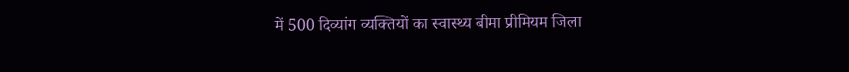में 500 दिव्यांग व्यक्तियों का स्वास्थ्य बीमा प्रीमियम जिला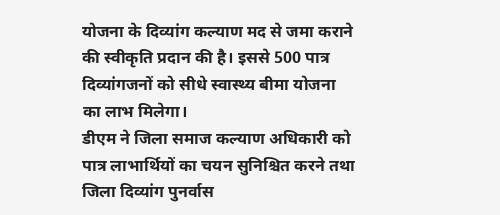योजना के दिव्यांग कल्याण मद से जमा कराने की स्वीकृति प्रदान की है। इससे 500 पात्र दिव्यांगजनों को सीधे स्वास्थ्य बीमा योजना का लाभ मिलेगा।
डीएम ने जिला समाज कल्याण अधिकारी को पात्र लाभार्थियों का चयन सुनिश्चित करने तथा जिला दिव्यांग पुनर्वास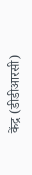केंद्र (डीडीआरसी)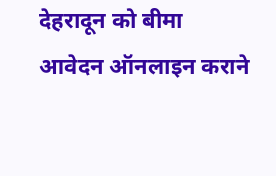देहरादून को बीमा आवेदन ऑनलाइन कराने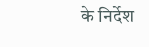के निर्देश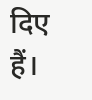दिए हैं।